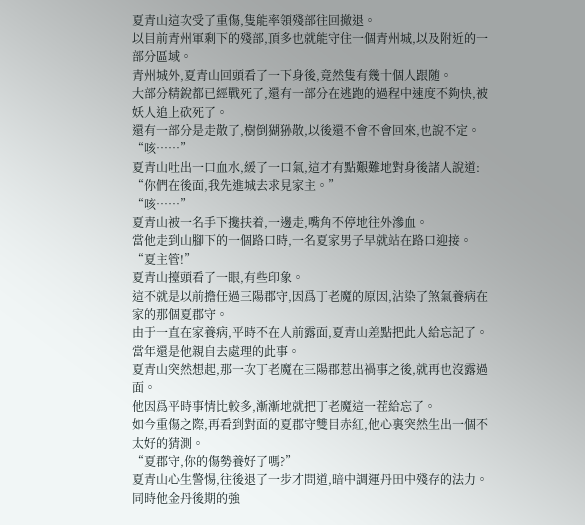夏青山這次受了重傷,隻能率領殘部往回撤退。
以目前青州軍剩下的殘部,頂多也就能守住一個青州城,以及附近的一部分區域。
青州城外,夏青山回頭看了一下身後,竟然隻有幾十個人跟随。
大部分精銳都已經戰死了,還有一部分在逃跑的過程中速度不夠快,被妖人追上砍死了。
還有一部分是走散了,樹倒猢狲散,以後還不會不會回來,也說不定。
“咳……”
夏青山吐出一口血水,緩了一口氣,這才有點艱難地對身後諸人說道:
“你們在後面,我先進城去求見家主。”
“咳……”
夏青山被一名手下攙扶着,一邊走,嘴角不停地往外滲血。
當他走到山腳下的一個路口時,一名夏家男子早就站在路口迎接。
“夏主管!”
夏青山擡頭看了一眼,有些印象。
這不就是以前擔任過三陽郡守,因爲丁老魔的原因,沾染了煞氣養病在家的那個夏郡守。
由于一直在家養病,平時不在人前露面,夏青山差點把此人給忘記了。
當年還是他親自去處理的此事。
夏青山突然想起,那一次丁老魔在三陽郡惹出禍事之後,就再也沒露過面。
他因爲平時事情比較多,漸漸地就把丁老魔這一茬給忘了。
如今重傷之際,再看到對面的夏郡守雙目赤紅,他心裏突然生出一個不太好的猜測。
“夏郡守,你的傷勢養好了嗎?”
夏青山心生警惕,往後退了一步才問道,暗中調運丹田中殘存的法力。
同時他金丹後期的強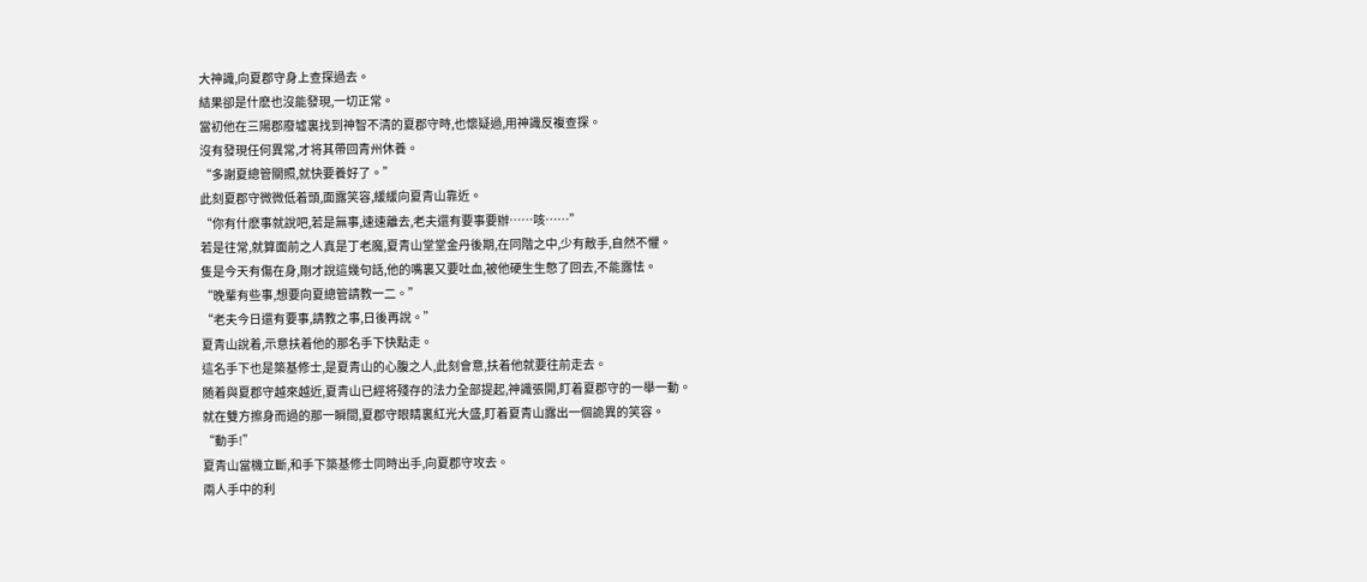大神識,向夏郡守身上查探過去。
結果卻是什麽也沒能發現,一切正常。
當初他在三陽郡廢墟裏找到神智不清的夏郡守時,也懷疑過,用神識反複查探。
沒有發現任何異常,才将其帶回青州休養。
“多謝夏總管關照,就快要養好了。”
此刻夏郡守微微低着頭,面露笑容,緩緩向夏青山靠近。
“你有什麽事就說吧,若是無事,速速離去,老夫還有要事要辦……咳……”
若是往常,就算面前之人真是丁老魔,夏青山堂堂金丹後期,在同階之中,少有敵手,自然不懼。
隻是今天有傷在身,剛才說這幾句話,他的嘴裏又要吐血,被他硬生生憋了回去,不能露怯。
“晚輩有些事,想要向夏總管請教一二。”
“老夫今日還有要事,請教之事,日後再說。”
夏青山說着,示意扶着他的那名手下快點走。
這名手下也是築基修士,是夏青山的心腹之人,此刻會意,扶着他就要往前走去。
随着與夏郡守越來越近,夏青山已經将殘存的法力全部提起,神識張開,盯着夏郡守的一舉一動。
就在雙方擦身而過的那一瞬間,夏郡守眼睛裏紅光大盛,盯着夏青山露出一個詭異的笑容。
“動手!”
夏青山當機立斷,和手下築基修士同時出手,向夏郡守攻去。
兩人手中的利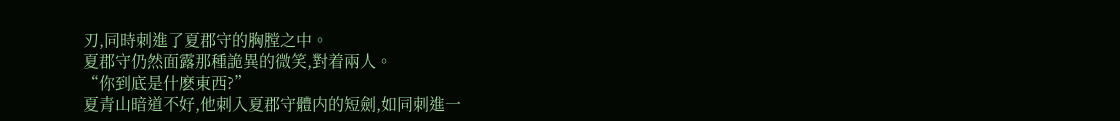刃,同時刺進了夏郡守的胸膛之中。
夏郡守仍然面露那種詭異的微笑,對着兩人。
“你到底是什麽東西?”
夏青山暗道不好,他刺入夏郡守體内的短劍,如同刺進一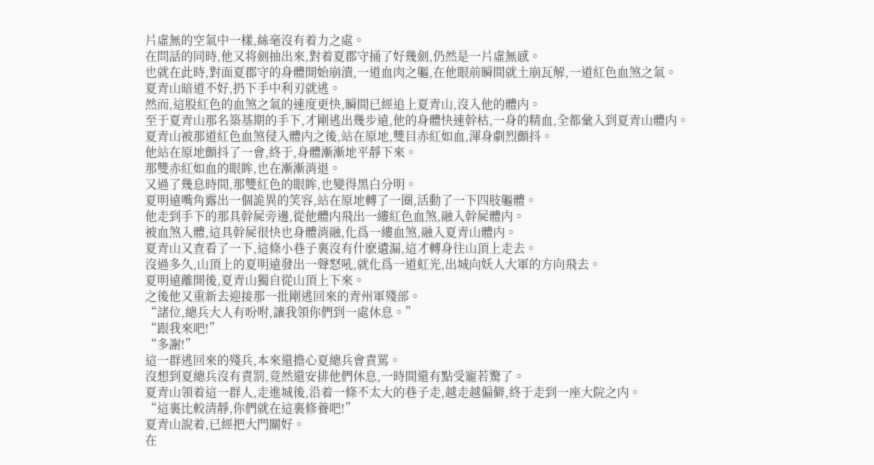片虛無的空氣中一樣,絲毫沒有着力之處。
在問話的同時,他又将劍抽出來,對着夏郡守捅了好幾劍,仍然是一片虛無感。
也就在此時,對面夏郡守的身體開始崩潰,一道血肉之軀,在他眼前瞬間就土崩瓦解,一道紅色血煞之氣。
夏青山暗道不好,扔下手中利刃就逃。
然而,這股紅色的血煞之氣的速度更快,瞬間已經追上夏青山,沒入他的體内。
至于夏青山那名築基期的手下,才剛逃出幾步遠,他的身體快速幹枯,一身的精血,全都彙入到夏青山體内。
夏青山被那道紅色血煞侵入體内之後,站在原地,雙目赤紅如血,渾身劇烈顫抖。
他站在原地顫抖了一會,終于,身體漸漸地平靜下來。
那雙赤紅如血的眼眸,也在漸漸消退。
又過了幾息時間,那雙紅色的眼眸,也變得黑白分明。
夏明遠嘴角露出一個詭異的笑容,站在原地轉了一圈,活動了一下四肢軀體。
他走到手下的那具幹屍旁邊,從他體内飛出一縷紅色血煞,融入幹屍體内。
被血煞入體,這具幹屍很快也身體消融,化爲一縷血煞,融入夏青山體内。
夏青山又查看了一下,這條小巷子裏沒有什麽遺漏,這才轉身往山頂上走去。
沒過多久,山頂上的夏明遠發出一聲怒吼,就化爲一道虹光,出城向妖人大軍的方向飛去。
夏明遠離開後,夏青山獨自從山頂上下來。
之後他又重新去迎接那一批剛逃回來的青州軍殘部。
“諸位,總兵大人有吩咐,讓我領你們到一處休息。”
“跟我來吧!”
“多謝!”
這一群逃回來的殘兵,本來還擔心夏總兵會責罵。
沒想到夏總兵沒有責罰,竟然還安排他們休息,一時間還有點受寵若驚了。
夏青山領着這一群人,走進城後,沿着一條不太大的巷子走,越走越偏僻,終于走到一座大院之内。
“這裏比較清靜,你們就在這裏修養吧!”
夏青山說着,已經把大門關好。
在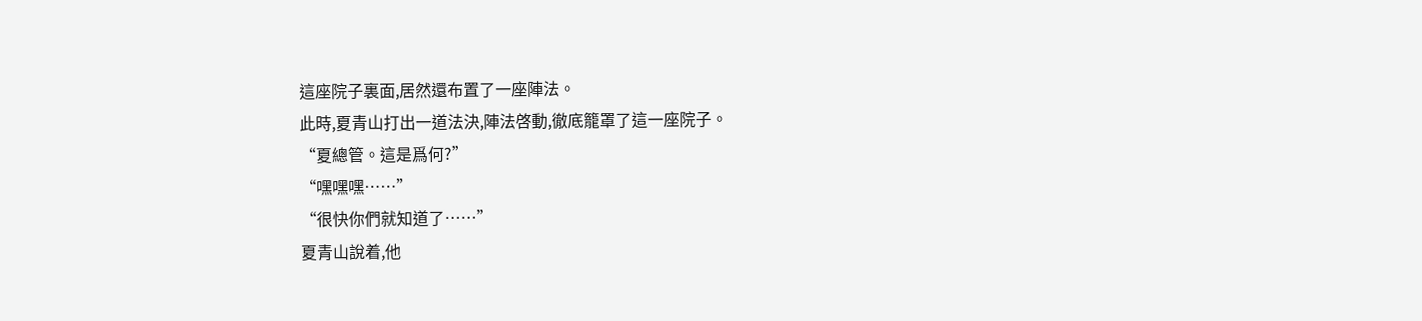這座院子裏面,居然還布置了一座陣法。
此時,夏青山打出一道法決,陣法啓動,徹底籠罩了這一座院子。
“夏總管。這是爲何?”
“嘿嘿嘿……”
“很快你們就知道了……”
夏青山說着,他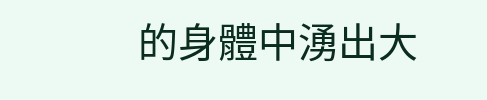的身體中湧出大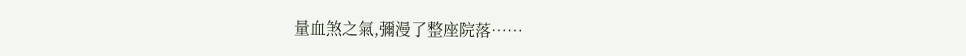量血煞之氣,彌漫了整座院落……